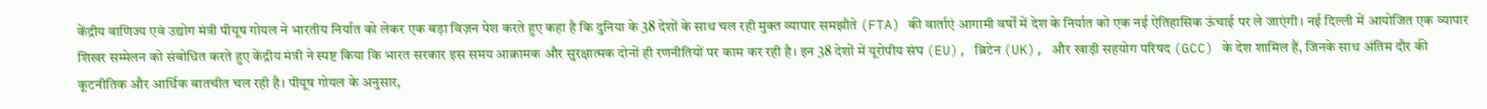केंद्रीय वाणिज्य एवं उद्योग मंत्री पीयूष गोयल ने भारतीय निर्यात को लेकर एक बड़ा विज़न पेश करते हुए कहा है कि दुनिया के 38 देशों के साथ चल रही मुक्त व्यापार समझौते (FTA) की वार्ताएं आगामी वर्षों में देश के निर्यात को एक नई ऐतिहासिक ऊंचाई पर ले जाएंगी। नई दिल्ली में आयोजित एक व्यापार शिखर सम्मेलन को संबोधित करते हुए केंद्रीय मंत्री ने स्पष्ट किया कि भारत सरकार इस समय आक्रामक और सुरक्षात्मक दोनों ही रणनीतियों पर काम कर रही है। इन 38 देशों में यूरोपीय संघ (EU), ब्रिटेन (UK), और खाड़ी सहयोग परिषद (GCC) के देश शामिल हैं, जिनके साथ अंतिम दौर की कूटनीतिक और आर्थिक बातचीत चल रही है। पीयूष गोयल के अनुसार,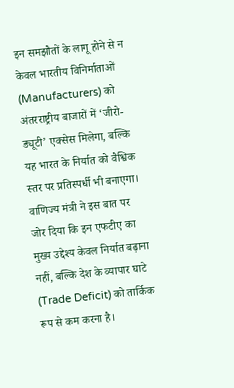इन समझौतों के लागू होने से न केवल भारतीय विनिर्माताओं (Manufacturers) को अंतरराष्ट्रीय बाजारों में ‘जीरो-ड्यूटी’ एक्सेस मिलेगा, बल्कि यह भारत के निर्यात को वैश्विक स्तर पर प्रतिस्पर्धी भी बनाएगा।
वाणिज्य मंत्री ने इस बात पर जोर दिया कि इन एफटीए का मुख्य उद्देश्य केवल निर्यात बढ़ाना नहीं, बल्कि देश के व्यापार घाटे (Trade Deficit) को तार्किक रूप से कम करना है।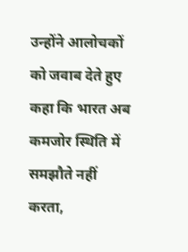उन्होंने आलोचकों को जवाब देते हुए कहा कि भारत अब कमजोर स्थिति में समझौते नहीं करता,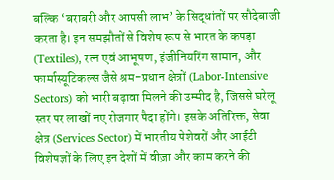बल्कि ‘बराबरी और आपसी लाभ’ के सिद्धांतों पर सौदेबाजी करता है। इन समझौतों से विशेष रूप से भारत के कपड़ा (Textiles), रत्न एवं आभूषण, इंजीनियरिंग सामान, और फार्मास्यूटिकल्स जैसे श्रम-प्रधान क्षेत्रों (Labor-Intensive Sectors) को भारी बढ़ावा मिलने की उम्मीद है, जिससे घरेलू स्तर पर लाखों नए रोजगार पैदा होंगे। इसके अतिरिक्त, सेवा क्षेत्र (Services Sector) में भारतीय पेशेवरों और आईटी विशेषज्ञों के लिए इन देशों में वीज़ा और काम करने की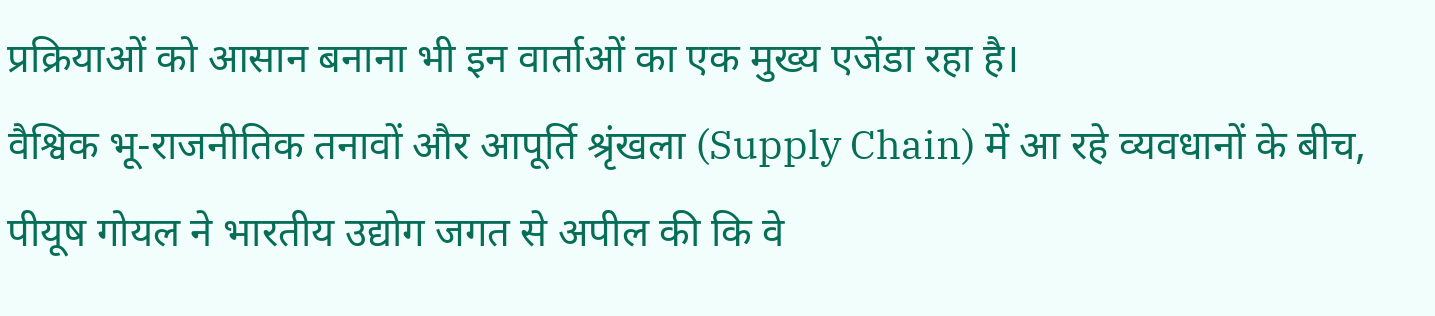प्रक्रियाओं को आसान बनाना भी इन वार्ताओं का एक मुख्य एजेंडा रहा है।
वैश्विक भू-राजनीतिक तनावों और आपूर्ति श्रृंखला (Supply Chain) में आ रहे व्यवधानों के बीच, पीयूष गोयल ने भारतीय उद्योग जगत से अपील की कि वे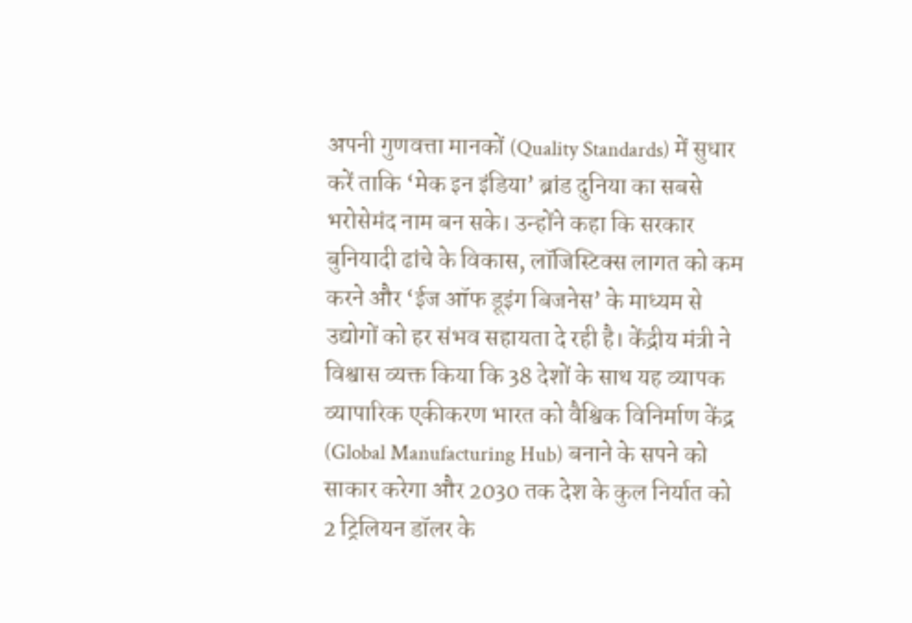अपनी गुणवत्ता मानकों (Quality Standards) में सुधार करें ताकि ‘मेक इन इंडिया’ ब्रांड दुनिया का सबसे भरोसेमंद नाम बन सके। उन्होंने कहा कि सरकार बुनियादी ढांचे के विकास, लॉजिस्टिक्स लागत को कम करने और ‘ईज ऑफ डूइंग बिजनेस’ के माध्यम से उद्योगों को हर संभव सहायता दे रही है। केंद्रीय मंत्री ने विश्वास व्यक्त किया कि 38 देशों के साथ यह व्यापक व्यापारिक एकीकरण भारत को वैश्विक विनिर्माण केंद्र (Global Manufacturing Hub) बनाने के सपने को साकार करेगा और 2030 तक देश के कुल निर्यात को 2 ट्रिलियन डॉलर के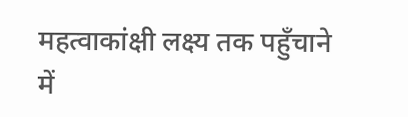महत्वाकांक्षी लक्ष्य तक पहुँचाने में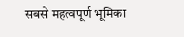सबसे महत्वपूर्ण भूमिका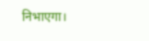निभाएगा।